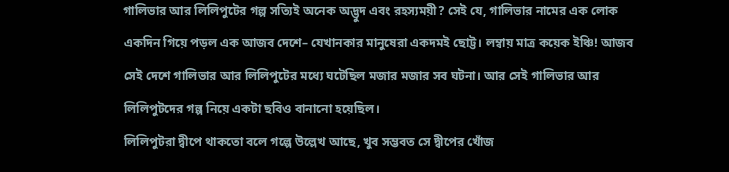গালিভার আর লিলিপুটের গল্প সত্যিই অনেক অদ্ভুদ এবং রহস্যময়ী? সেই যে, গালিভার নামের এক লোক একদিন গিয়ে পড়ল এক আজব দেশে– যেখানকার মানুষেরা একদমই ছোট্ট। লম্বায় মাত্র কয়েক ইঞ্চি! আজব সেই দেশে গালিভার আর লিলিপুটের মধ্যে ঘটেছিল মজার মজার সব ঘটনা। আর সেই গালিভার আর লিলিপুটদের গল্প নিয়ে একটা ছবিও বানানো হয়েছিল।
লিলিপুটরা দ্বীপে থাকতো বলে গল্পে উল্লেখ আছে, খুব সম্ভবত সে দ্বীপের খোঁজ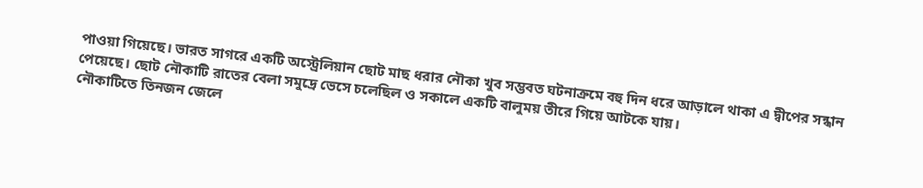পাওয়া গিয়েছে। ভারত সাগরে একটি অস্ট্রেলিয়ান ছোট মাছ ধরার নৌকা খুব সম্ভবত ঘটনাক্রমে বহু দিন ধরে আড়ালে থাকা এ দ্বীপের সন্ধান পেয়েছে। ছোট নৌকাটি রাতের বেলা সমুদ্রে ভেসে চলেছিল ও সকালে একটি বালুময় তীরে গিয়ে আটকে যায়।
নৌকাটিতে তিনজন জেলে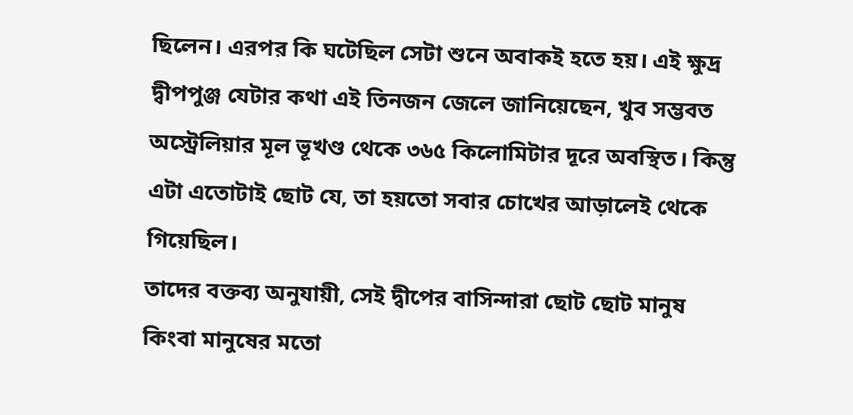ছিলেন। এরপর কি ঘটেছিল সেটা শুনে অবাকই হতে হয়। এই ক্ষুদ্র দ্বীপপুঞ্জ যেটার কথা এই তিনজন জেলে জানিয়েছেন, খুব সম্ভবত অস্ট্রেলিয়ার মূল ভূখণ্ড থেকে ৩৬৫ কিলোমিটার দূরে অবস্থিত। কিন্তু এটা এতোটাই ছোট যে, তা হয়তো সবার চোখের আড়ালেই থেকে গিয়েছিল।
তাদের বক্তব্য অনুযায়ী, সেই দ্বীপের বাসিন্দারা ছোট ছোট মানুষ কিংবা মানুষের মতো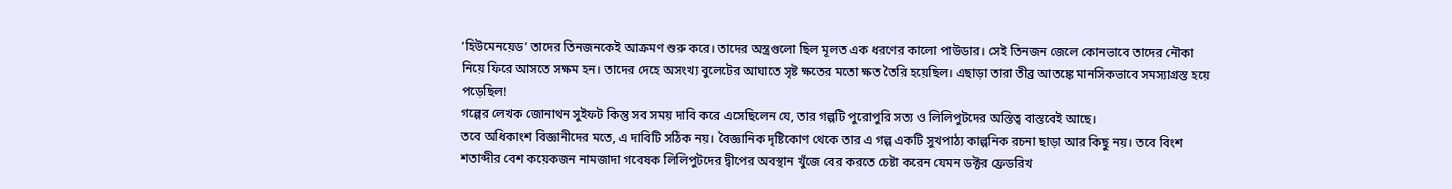‘হিউমেনয়েড’ তাদের তিনজনকেই আক্রমণ শুরু করে। তাদের অস্ত্রগুলো ছিল মূলত এক ধরণের কালো পাউডার। সেই তিনজন জেলে কোনভাবে তাদের নৌকা নিয়ে ফিরে আসতে সক্ষম হন। তাদের দেহে অসংখ্য বুলেটের আঘাতে সৃষ্ট ক্ষতের মতো ক্ষত তৈরি হয়েছিল। এছাড়া তারা তীব্র আতঙ্কে মানসিকভাবে সমস্যাগ্রস্ত হয়ে পড়েছিল!
গল্পের লেখক জোনাথন সুইফট কিন্তু সব সময় দাবি করে এসেছিলেন যে, তার গল্পটি পুরোপুরি সত্য ও লিলিপুটদের অস্তিত্ব বাস্তবেই আছে।
তবে অধিকাংশ বিজ্ঞানীদের মতে, এ দাবিটি সঠিক নয়। বৈজ্ঞানিক দৃষ্টিকোণ থেকে তার এ গল্প একটি সুখপাঠ্য কাল্পনিক রচনা ছাড়া আর কিছু নয়। তবে বিংশ শতাব্দীর বেশ কয়েকজন নামজাদা গবেষক লিলিপুটদের দ্বীপের অবস্থান খুঁজে বের করতে চেষ্টা করেন যেমন ডক্টর ফ্রেডরিখ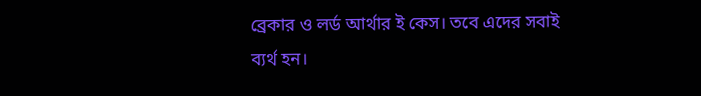ব্রেকার ও লর্ড আর্থার ই কেস। তবে এদের সবাই ব্যর্থ হন।